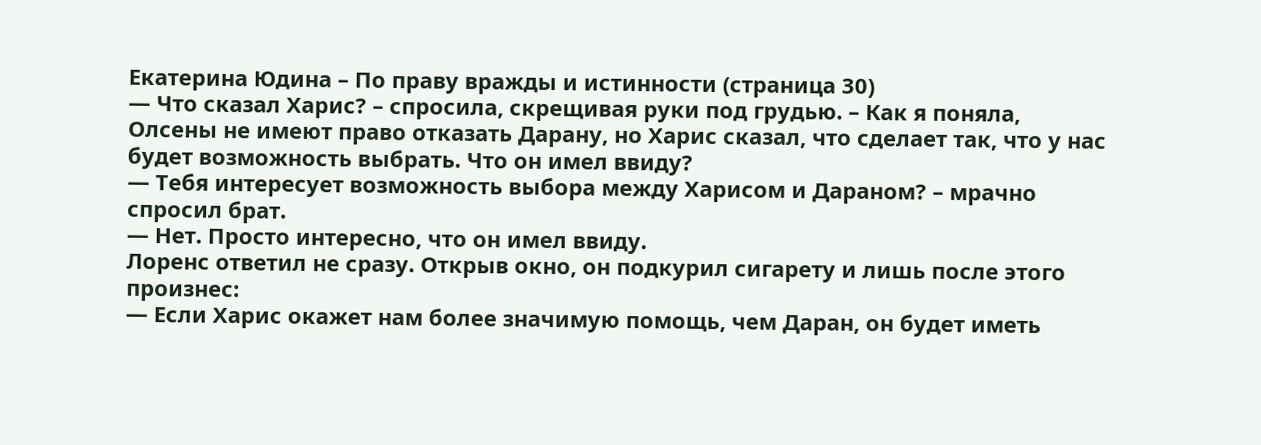Екатерина Юдина – По праву вражды и истинности (страница 30)
— Что сказал Харис? – спросила, скрещивая руки под грудью. – Как я поняла, Олсены не имеют право отказать Дарану, но Харис сказал, что сделает так, что у нас будет возможность выбрать. Что он имел ввиду?
— Тебя интересует возможность выбора между Харисом и Дараном? – мрачно спросил брат.
— Нет. Просто интересно, что он имел ввиду.
Лоренс ответил не сразу. Открыв окно, он подкурил сигарету и лишь после этого произнес:
— Если Харис окажет нам более значимую помощь, чем Даран, он будет иметь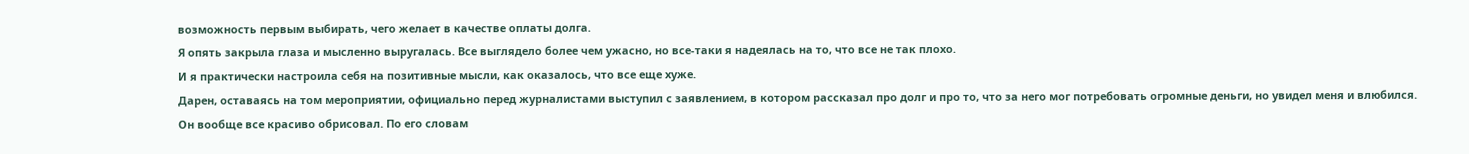возможность первым выбирать, чего желает в качестве оплаты долга.
Я опять закрыла глаза и мысленно выругалась. Все выглядело более чем ужасно, но все-таки я надеялась на то, что все не так плохо.
И я практически настроила себя на позитивные мысли, как оказалось, что все еще хуже.
Дарен, оставаясь на том мероприятии, официально перед журналистами выступил с заявлением, в котором рассказал про долг и про то, что за него мог потребовать огромные деньги, но увидел меня и влюбился.
Он вообще все красиво обрисовал. По его словам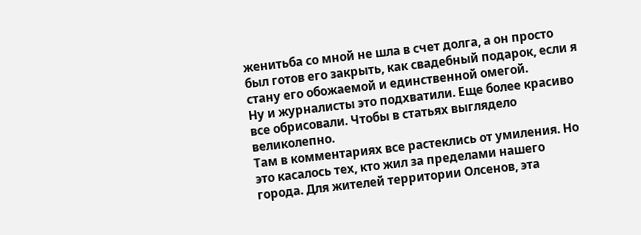женитьба со мной не шла в счет долга, а он просто был готов его закрыть, как свадебный подарок, если я стану его обожаемой и единственной омегой.
Ну и журналисты это подхватили. Еще более красиво все обрисовали. Чтобы в статьях выглядело великолепно.
Там в комментариях все растеклись от умиления. Но это касалось тех, кто жил за пределами нашего города. Для жителей территории Олсенов, эта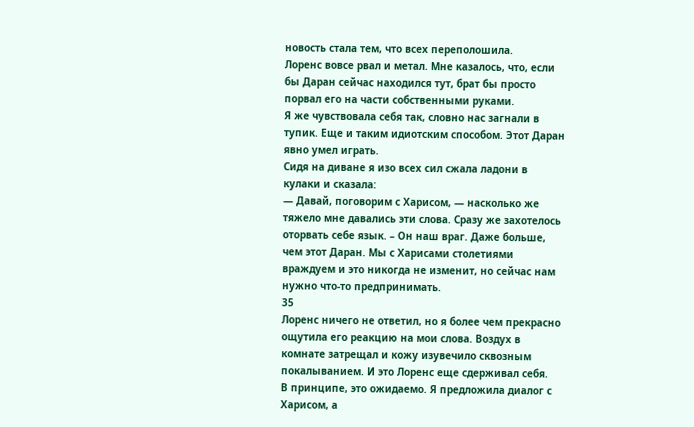новость стала тем, что всех переполошила.
Лоренс вовсе рвал и метал. Мне казалось, что, если бы Даран сейчас находился тут, брат бы просто порвал его на части собственными руками.
Я же чувствовала себя так, словно нас загнали в тупик. Еще и таким идиотским способом. Этот Даран явно умел играть.
Сидя на диване я изо всех сил сжала ладони в кулаки и сказала:
— Давай, поговорим с Харисом, — насколько же тяжело мне давались эти слова. Сразу же захотелось оторвать себе язык. – Он наш враг. Даже больше, чем этот Даран. Мы с Харисами столетиями враждуем и это никогда не изменит, но сейчас нам нужно что-то предпринимать.
35
Лоренс ничего не ответил, но я более чем прекрасно ощутила его реакцию на мои слова. Воздух в комнате затрещал и кожу изувечило сквозным покалыванием. И это Лоренс еще сдерживал себя.
В принципе, это ожидаемо. Я предложила диалог с Харисом, а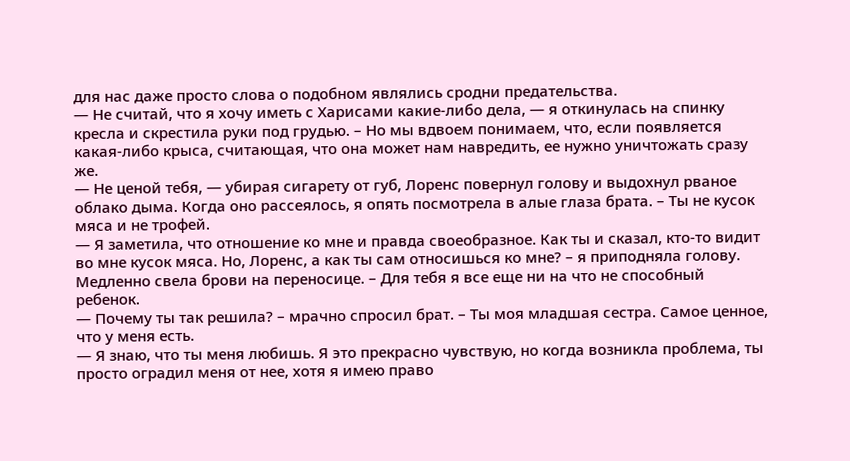для нас даже просто слова о подобном являлись сродни предательства.
— Не считай, что я хочу иметь с Харисами какие-либо дела, — я откинулась на спинку кресла и скрестила руки под грудью. – Но мы вдвоем понимаем, что, если появляется какая-либо крыса, считающая, что она может нам навредить, ее нужно уничтожать сразу же.
— Не ценой тебя, — убирая сигарету от губ, Лоренс повернул голову и выдохнул рваное облако дыма. Когда оно рассеялось, я опять посмотрела в алые глаза брата. – Ты не кусок мяса и не трофей.
— Я заметила, что отношение ко мне и правда своеобразное. Как ты и сказал, кто-то видит во мне кусок мяса. Но, Лоренс, а как ты сам относишься ко мне? – я приподняла голову. Медленно свела брови на переносице. – Для тебя я все еще ни на что не способный ребенок.
— Почему ты так решила? – мрачно спросил брат. – Ты моя младшая сестра. Самое ценное, что у меня есть.
— Я знаю, что ты меня любишь. Я это прекрасно чувствую, но когда возникла проблема, ты просто оградил меня от нее, хотя я имею право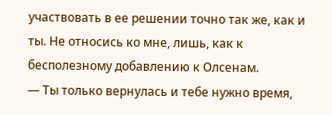участвовать в ее решении точно так же, как и ты. Не относись ко мне, лишь, как к бесполезному добавлению к Олсенам.
— Ты только вернулась и тебе нужно время,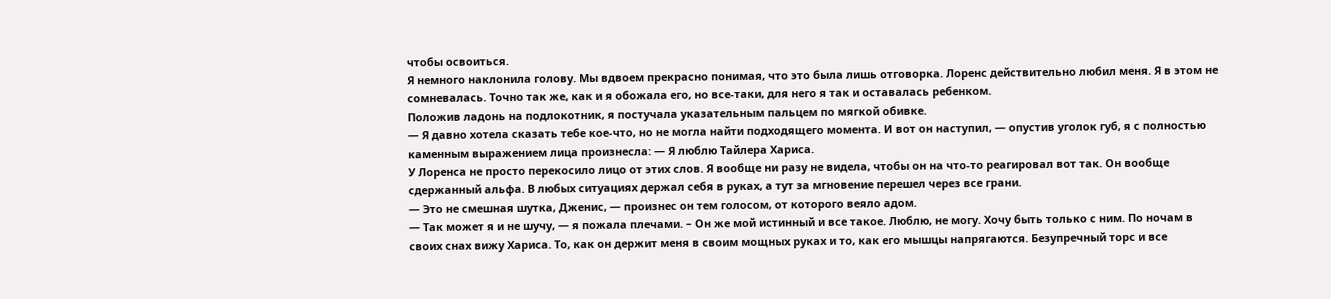чтобы освоиться.
Я немного наклонила голову. Мы вдвоем прекрасно понимая, что это была лишь отговорка. Лоренс действительно любил меня. Я в этом не сомневалась. Точно так же, как и я обожала его, но все-таки, для него я так и оставалась ребенком.
Положив ладонь на подлокотник, я постучала указательным пальцем по мягкой обивке.
— Я давно хотела сказать тебе кое-что, но не могла найти подходящего момента. И вот он наступил, — опустив уголок губ, я с полностью каменным выражением лица произнесла: — Я люблю Тайлера Хариса.
У Лоренса не просто перекосило лицо от этих слов. Я вообще ни разу не видела, чтобы он на что-то реагировал вот так. Он вообще сдержанный альфа. В любых ситуациях держал себя в руках, а тут за мгновение перешел через все грани.
— Это не смешная шутка, Дженис, — произнес он тем голосом, от которого веяло адом.
— Так может я и не шучу, — я пожала плечами. – Он же мой истинный и все такое. Люблю, не могу. Хочу быть только с ним. По ночам в своих снах вижу Хариса. То, как он держит меня в своим мощных руках и то, как его мышцы напрягаются. Безупречный торс и все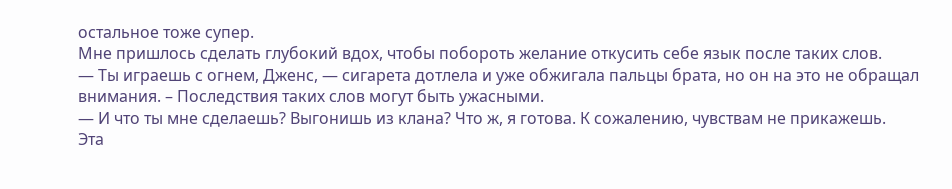остальное тоже супер.
Мне пришлось сделать глубокий вдох, чтобы побороть желание откусить себе язык после таких слов.
— Ты играешь с огнем, Дженс, — сигарета дотлела и уже обжигала пальцы брата, но он на это не обращал внимания. – Последствия таких слов могут быть ужасными.
— И что ты мне сделаешь? Выгонишь из клана? Что ж, я готова. К сожалению, чувствам не прикажешь.
Эта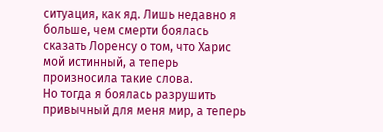ситуация, как яд. Лишь недавно я больше, чем смерти боялась сказать Лоренсу о том, что Харис мой истинный, а теперь произносила такие слова.
Но тогда я боялась разрушить привычный для меня мир, а теперь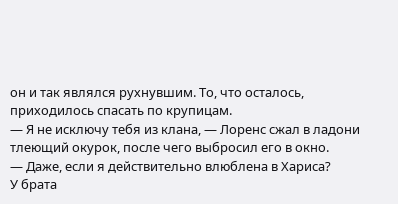он и так являлся рухнувшим. То, что осталось, приходилось спасать по крупицам.
— Я не исключу тебя из клана, — Лоренс сжал в ладони тлеющий окурок, после чего выбросил его в окно.
— Даже, если я действительно влюблена в Хариса?
У брата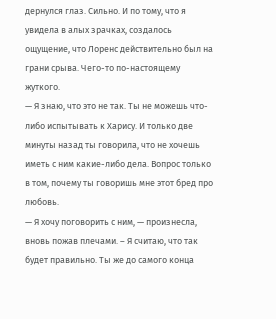дернулся глаз. Сильно. И по тому, что я увидела в алых зрачках, создалось ощущение, что Лоренс действительно был на грани срыва. Чего-то по-настоящему жуткого.
— Я знаю, что это не так. Ты не можешь что-либо испытывать к Харису. И только две минуты назад ты говорила, что не хочешь иметь с ним какие-либо дела. Вопрос только в том, почему ты говоришь мне этот бред про любовь.
— Я хочу поговорить с ним, — произнесла, вновь пожав плечами. – Я считаю, что так будет правильно. Ты же до самого конца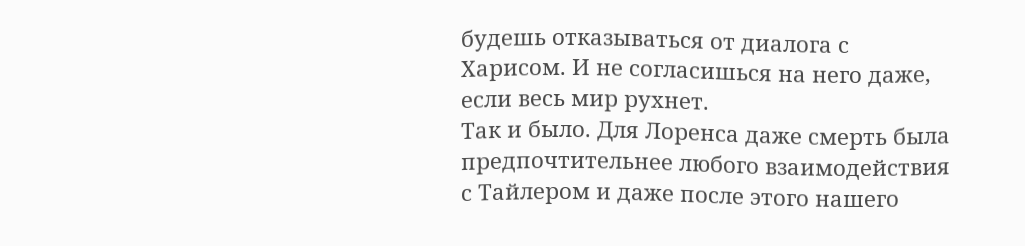будешь отказываться от диалога с Харисом. И не согласишься на него даже, если весь мир рухнет.
Так и было. Для Лоренса даже смерть была предпочтительнее любого взаимодействия с Тайлером и даже после этого нашего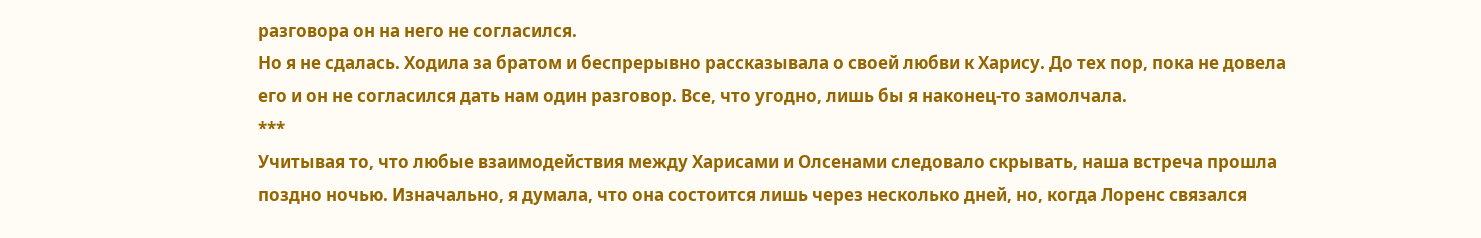разговора он на него не согласился.
Но я не сдалась. Ходила за братом и беспрерывно рассказывала о своей любви к Харису. До тех пор, пока не довела его и он не согласился дать нам один разговор. Все, что угодно, лишь бы я наконец-то замолчала.
***
Учитывая то, что любые взаимодействия между Харисами и Олсенами следовало скрывать, наша встреча прошла поздно ночью. Изначально, я думала, что она состоится лишь через несколько дней, но, когда Лоренс связался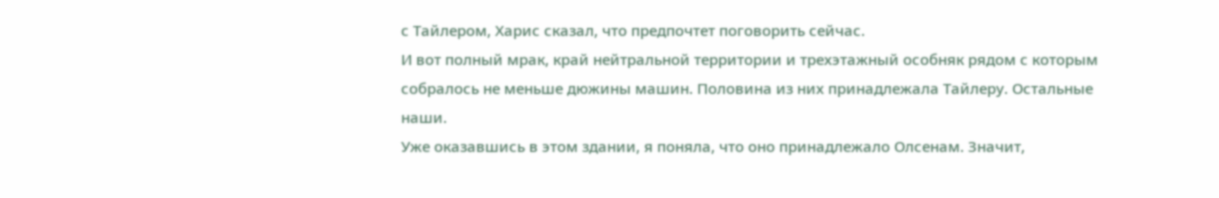с Тайлером, Харис сказал, что предпочтет поговорить сейчас.
И вот полный мрак, край нейтральной территории и трехэтажный особняк рядом с которым собралось не меньше дюжины машин. Половина из них принадлежала Тайлеру. Остальные наши.
Уже оказавшись в этом здании, я поняла, что оно принадлежало Олсенам. Значит,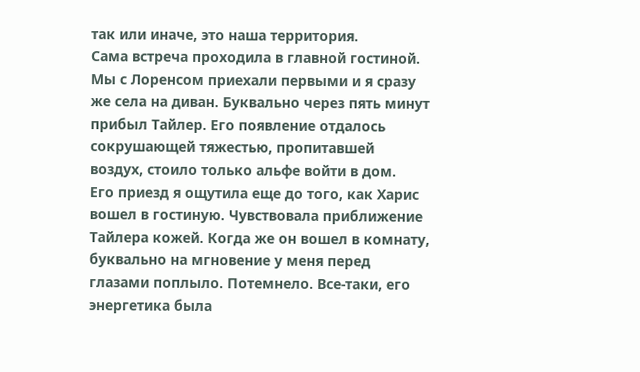так или иначе, это наша территория.
Сама встреча проходила в главной гостиной. Мы с Лоренсом приехали первыми и я сразу же села на диван. Буквально через пять минут прибыл Тайлер. Его появление отдалось сокрушающей тяжестью, пропитавшей воздух, стоило только альфе войти в дом.
Его приезд я ощутила еще до того, как Харис вошел в гостиную. Чувствовала приближение Тайлера кожей. Когда же он вошел в комнату, буквально на мгновение у меня перед глазами поплыло. Потемнело. Все-таки, его энергетика была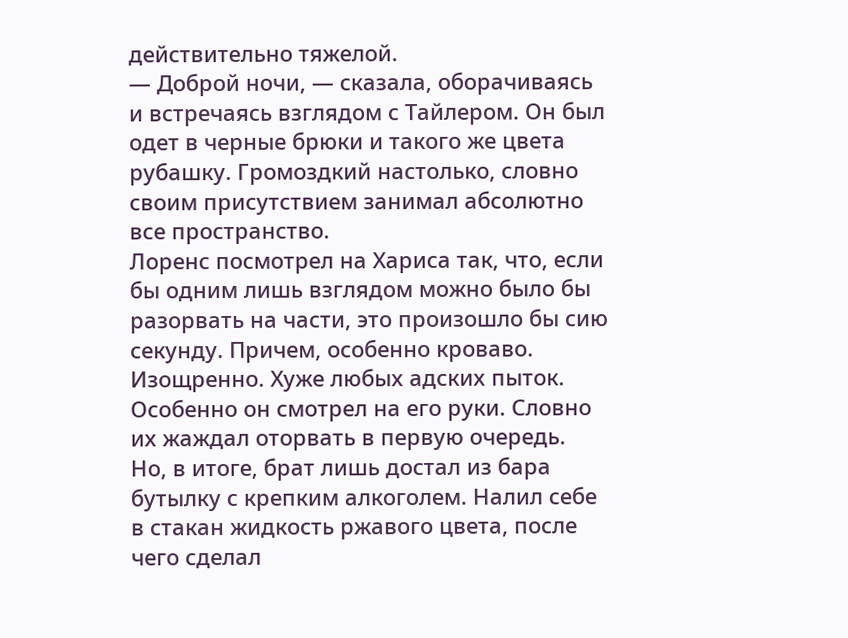действительно тяжелой.
— Доброй ночи, — сказала, оборачиваясь и встречаясь взглядом с Тайлером. Он был одет в черные брюки и такого же цвета рубашку. Громоздкий настолько, словно своим присутствием занимал абсолютно все пространство.
Лоренс посмотрел на Хариса так, что, если бы одним лишь взглядом можно было бы разорвать на части, это произошло бы сию секунду. Причем, особенно кроваво. Изощренно. Хуже любых адских пыток. Особенно он смотрел на его руки. Словно их жаждал оторвать в первую очередь.
Но, в итоге, брат лишь достал из бара бутылку с крепким алкоголем. Налил себе в стакан жидкость ржавого цвета, после чего сделал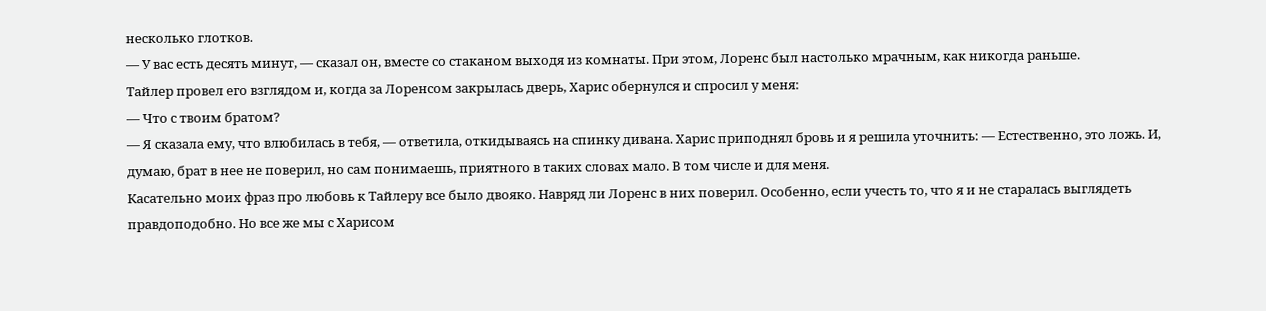несколько глотков.
— У вас есть десять минут, — сказал он, вместе со стаканом выходя из комнаты. При этом, Лоренс был настолько мрачным, как никогда раньше.
Тайлер провел его взглядом и, когда за Лоренсом закрылась дверь, Харис обернулся и спросил у меня:
— Что с твоим братом?
— Я сказала ему, что влюбилась в тебя, — ответила, откидываясь на спинку дивана. Харис приподнял бровь и я решила уточнить: — Естественно, это ложь. И, думаю, брат в нее не поверил, но сам понимаешь, приятного в таких словах мало. В том числе и для меня.
Касательно моих фраз про любовь к Тайлеру все было двояко. Навряд ли Лоренс в них поверил. Особенно, если учесть то, что я и не старалась выглядеть правдоподобно. Но все же мы с Харисом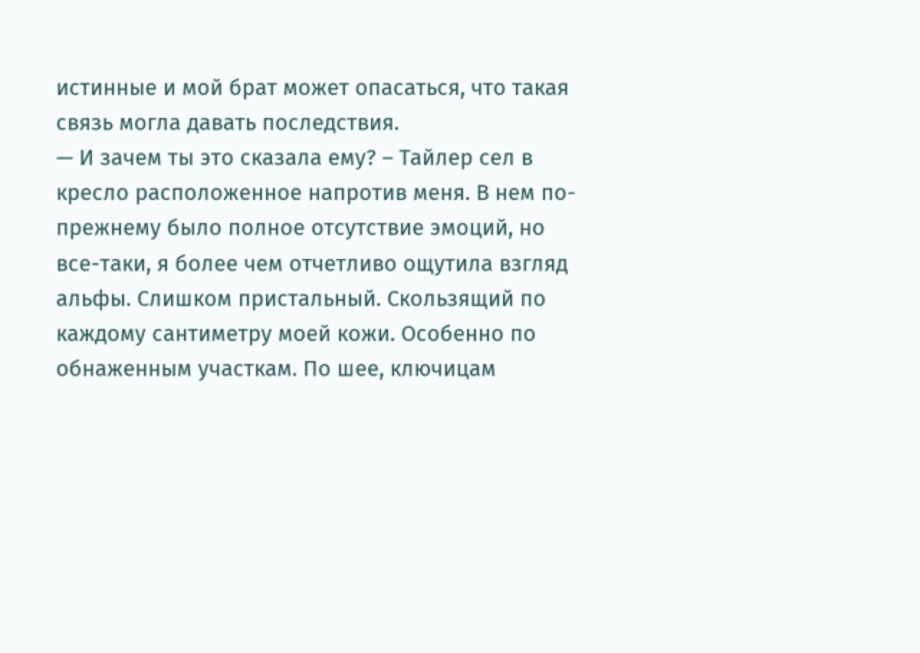истинные и мой брат может опасаться, что такая связь могла давать последствия.
— И зачем ты это сказала ему? – Тайлер сел в кресло расположенное напротив меня. В нем по-прежнему было полное отсутствие эмоций, но все-таки, я более чем отчетливо ощутила взгляд альфы. Слишком пристальный. Скользящий по каждому сантиметру моей кожи. Особенно по обнаженным участкам. По шее, ключицам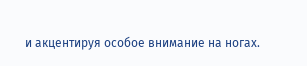и акцентируя особое внимание на ногах.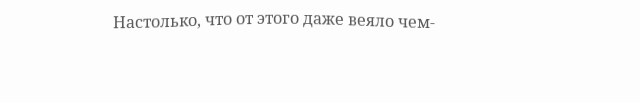Настолько, что от этого даже веяло чем-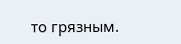то грязным.